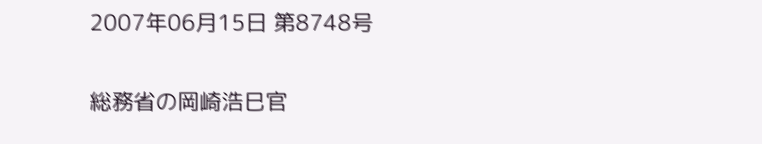2007年06月15日 第8748号


総務省の岡崎浩巳官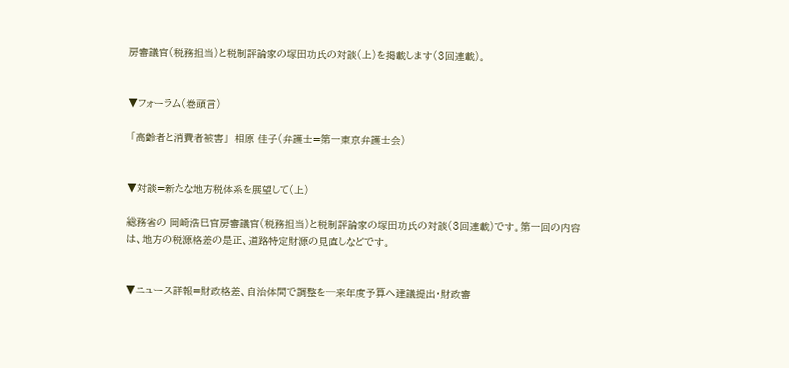房審議官(税務担当)と税制評論家の塚田功氏の対談(上)を掲載します(3回連載)。


▼フォーラム(巻頭言)

 「高齢者と消費者被害」  相原 佳子(弁護士=第一東京弁護士会)


▼対談=新たな地方税体系を展望して(上)

総務省の 岡崎浩巳官房審議官(税務担当)と税制評論家の塚田功氏の対談(3回連載)です。第一回の内容は、地方の税源格差の是正、道路特定財源の見直しなどです。


▼ニュース詳報=財政格差、自治体間で調整を─来年度予算へ建議提出・財政審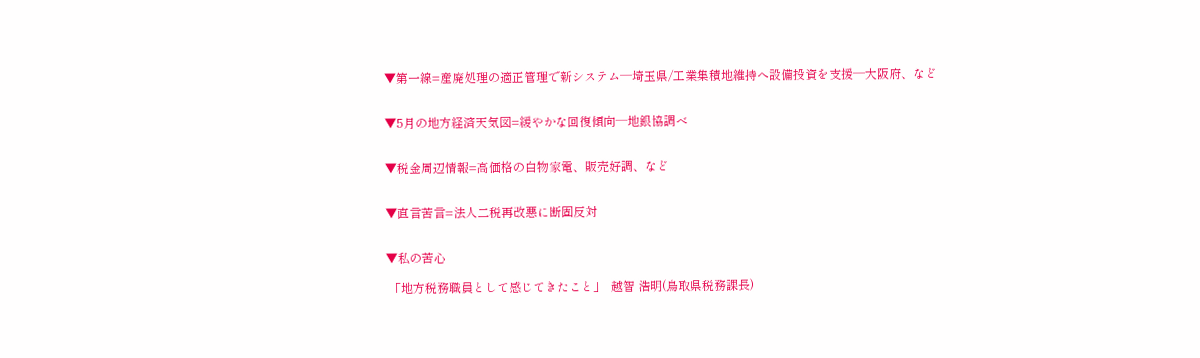▼第一線=産廃処理の適正管理で新システム─埼玉県/工業集積地維持へ設備投資を支援─大阪府、など


▼5月の地方経済天気図=緩やかな回復傾向─地銀協調べ


▼税金周辺情報=高価格の白物家電、販売好調、など


▼直言苦言=法人二税再改悪に断固反対


▼私の苦心

 「地方税務職員として感じてきたこと」  越智 浩明(鳥取県税務課長)